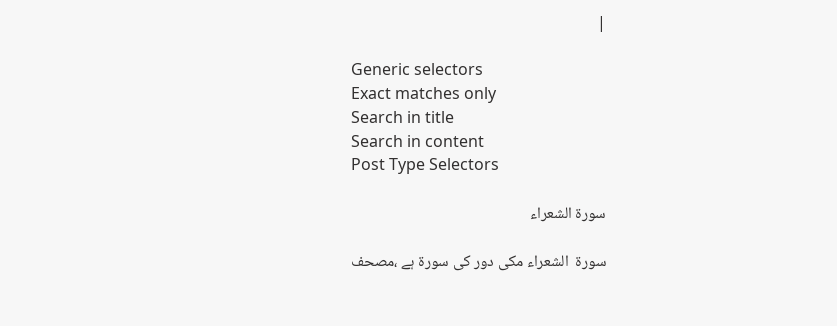|

Generic selectors
Exact matches only
Search in title
Search in content
Post Type Selectors

سورۃ الشعراء

سورۃ  الشعراء مکی دور کی سورۃ ہے ،مصحف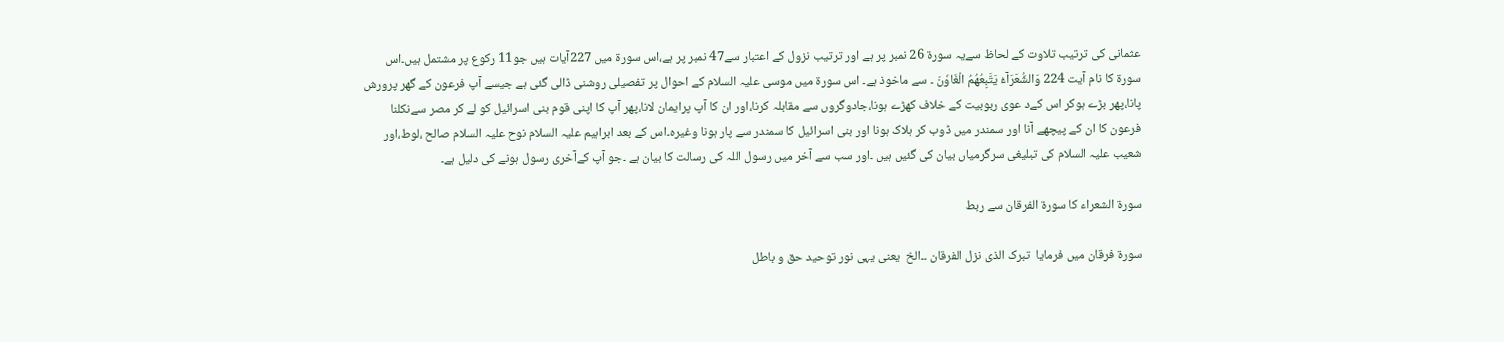عثمانی کی ترتیب تلاوت کے لحاظ سےیہ سورۃ 26 نمبر پر ہے اور ترتیب نزول کے اعتبار سے47 نمبر پر ہے،اس سورۃ میں 227آیات ہیں جو11 رکوع پر مشتمل ہیں۔اس سورۃ کا نام آیت 224 وَالشُّعَرَآءُ یَتَّبِعُھُمُ الْغَاوٗنَ ۔ سے ماخوذ ہے۔ اس سورۃ میں موسی علیہ السلام کے احوال پر تفصیلی روشنی ڈالی گئی ہے جیسے آپ فرعون کے گھر پرورش پانا،پھر بڑے ہوکر اس کےد عوی ربوبیت کے خلاف کھڑے ہونا،جادوگروں سے مقابلہ کرنا،اور ان کا آپ پرایمان لانا،پھر آپ کا اپنی قوم بنی اسرائیل کو لے کر مصر سےنکلنا فرعون کا ان کے پیچھے آنا اور سمندر میں ڈوب کر ہلاک ہونا اور بنی اسرائیل کا سمندر سے پار ہونا وغیرہ۔اس کے بعد ابراہیم علیہ السلام نوح علیہ السلام صالح ،لوط،اور شعیب علیہ السلام کی تبلیغی سرگرمیاں بیان کی گئیں ہیں ۔اور سب سے آخر میں رسول اللہ کی رسالت کا بیان ہے ۔جو آپ کےآخری رسول ہونے کی دلیل ہے۔

سورة الشعراء کا سورۃ الفرقان سے ربط

سورة فرقان میں فرمایا  تبرک الذی نزل الفرقان ۔۔الخ  یعنی یہی نور توحید حق و باطل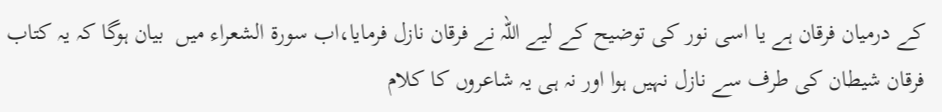کے درمیان فرقان ہے یا اسی نور کی توضیح کے لیے اللہ نے فرقان نازل فرمایا،اب سورۃ الشعراء میں  بیان ہوگا کہ یہ کتاب فرقان شیطان کی طرف سے نازل نہیں ہوا اور نہ ہی یہ شاعروں کا کلام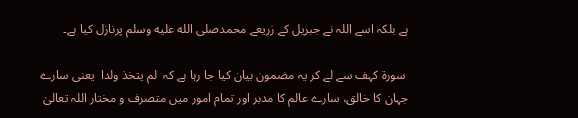ہے بلکہ اسے اللہ نے جبریل کے زریعے محمدصلى الله عليه وسلم پرنازل کیا ہے۔

 سورة کہف سے لے کر یہ مضمون بیان کیا جا رہا ہے کہ  لم یتخذ ولدا  یعنی سارے جہان کا خالق، سارے عالم کا مدبر اور تمام امور میں متصرف و مختار اللہ تعالیٰ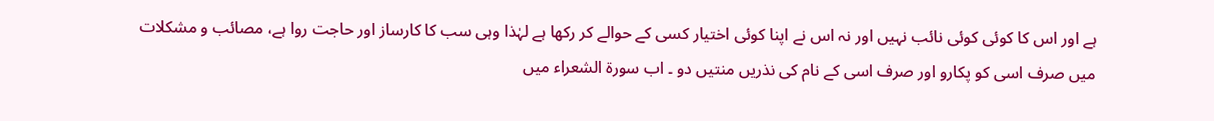ہے اور اس کا کوئی کوئی نائب نہیں اور نہ اس نے اپنا کوئی اختیار کسی کے حوالے کر رکھا ہے لہٰذا وہی سب کا کارساز اور حاجت روا ہے، مصائب و مشکلات میں صرف اسی کو پکارو اور صرف اسی کے نام کی نذریں منتیں دو ۔ اب سورة الشعراء میں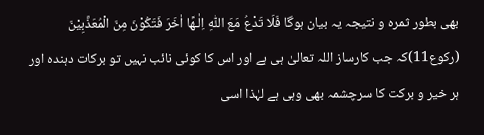بھی بطور ثمرہ و نتیجہ یہ بیان ہوگا فَلَا تَدْعُ مَعَ اللّٰهِ اِلٰـهًا اٰخَرَ فَتَكُوْنَ مِنَ الْمُعَذَّبِيْنَ (رکوع11)کہ جب کارساز اللہ تعالیٰ ہی ہے اور اس کا کوئی نائب نہیں تو برکات دہندہ اور ہر خیر و برکت کا سرچشمہ بھی وہی ہے لہٰذا اسی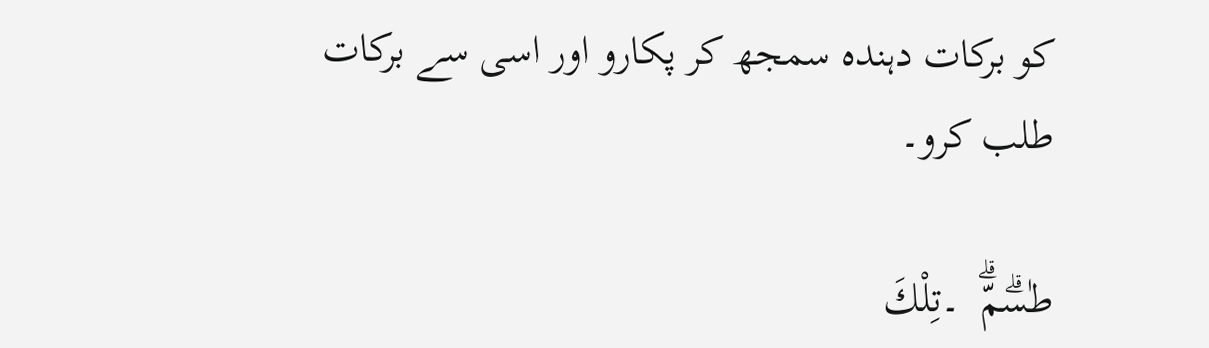کو برکات دہندہ سمجھ کر پکارو اور اسی سے برکات طلب کرو۔

طٰسۗمّۗ  ۔تِلْكَ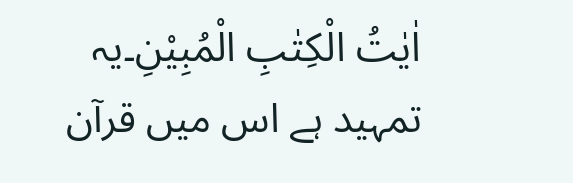اٰيٰتُ الْكِتٰبِ الْمُبِيْنِ۔یہ تمہید ہے اس میں قرآن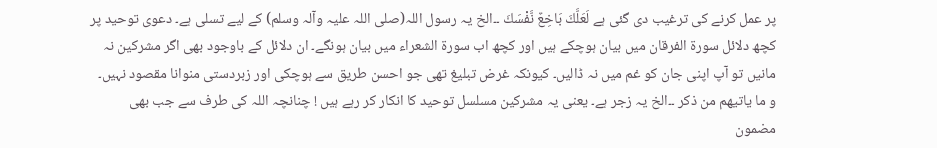پر عمل کرنے کی ترغیب دی گئی ہے لَعَلَّكَ بَاخِعٌ نَّفْسَكَ ۔۔الخ یہ رسول اللہ(صلی اللہ علیہ وآلہ وسلم) کے لیے تسلی ہے۔ دعوی توحید پر کچھ دلائل سورة الفرقان میں بیان ہوچکے ہیں اور کچھ اب سورة الشعراء میں بیان ہونگے۔ ان دلائل کے باوجود بھی اگر مشرکین نہ مانیں تو آپ اپنی جان کو غم میں نہ ڈالیں۔ کیونکہ غرض تبلیغ تھی جو احسن طریق سے ہوچکی اور زبردستی منوانا مقصود نہیں۔  و ما ياتيهم من ذکر ۔۔الخ یہ زجر ہے۔ یعنی یہ مشرکین مسلسل توحید کا انکار کر رہے ہیں ! چنانچہ اللہ کی طرف سے جب بھی مضمون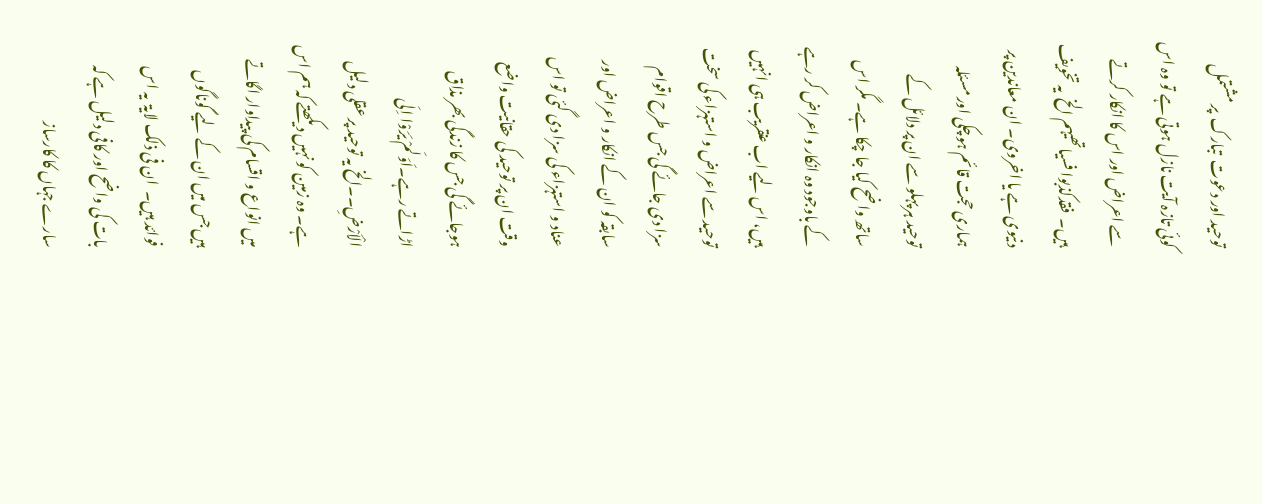توحید اور دعوت  تبارک  پر مشتمل کوئی تازہ آیت نازل ہوتی ہے تو وہ اس سے اعراض اور اس کا انکار کرتے ہیں۔  فقدکذبوا فسیاتھیہم الخ  یہ تخویف دنیوی ہے یا اخروی۔ ان معاندین پر ہماری حجت قائم ہوچکی اور مسئلہ توحید ہر پہلو سے ان پر دلائل کے ساتھ واضح کیا جا چکا ہے۔ مگر اس کے باوجود وہ انکار و اعراض کر رہے ہیں، اس لیے اب عنقریب ہی انہیں توحید سے اعراض و استہزاء کی سخت سزا دی جائے گی جس طرح اقوام سابقہ کو ان کے انکار و اعراض اور عناد و استہزاء کی سزا دی گئی تو اس وقت ان پر توحید کی حقانیت واضع ہوجائے گی جس کا زندگی بھر مذاق اڑاتے رہے۔اَوَلَمْ يَرَوْا اِلَى الْاَرْضِ۔۔الخ یہ توحید پر عقلی دلیل ہے۔ وہ زمین کو نہیں دیکھتے کہ ہم اس میں انواع و اقسام کی پیداوار اگاتے ہیں جس میں ان کے لیے گوناگوں فوائد ہیں۔  ان فی ذلک لایۃ  یہ اس بات کی واضح اور کافی دلیل ہے کہ سارے جہاں کا کارساز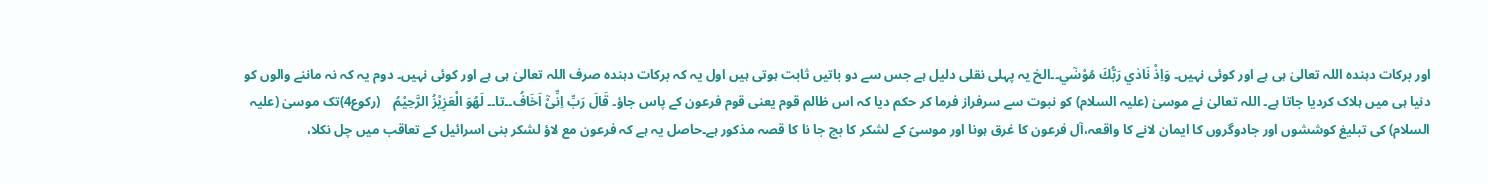اور برکات دہندہ اللہ تعالیٰ ہی ہے اور کوئی نہیں۔ وَاِذْ نَادٰي رَبُّكَ مُوْسٰٓي۔۔الخ یہ پہلی نقلی دلیل ہے جس سے دو باتیں ثابت ہوتی ہیں اول یہ کہ برکات دہندہ صرف اللہ تعالیٰ ہی ہے اور کوئی نہیں۔ دوم یہ کہ نہ ماننے والوں کو دنیا ہی میں ہلاک کردیا جاتا ہے۔ اللہ تعالیٰ نے موسیٰ (علیہ السلام) کو نبوت سے سرفراز فرما کر حکم دیا کہ اس ظالم قوم یعنی قوم فرعون کے پاس جاؤ۔ قَالَ رَبِّ اِنِّىْٓ اَخَافُ۔۔تا۔۔ لَهُوَ الْعَزِيْزُ الرَّحِيْمُ    (رکوع4)تک موسیٰ (علیہ السلام) کی تبلیغ کوششوں اور جادوگروں کا ایمان لانے کا واقعہ،آل فرعون کا غرق ہونا اور موسیؑ کے لشکر کا بچ جا نا کا قصہ مذکور ہے۔حاصل یہ ہے کہ فرعون مع لاؤ لشکر بنی اسرائیل کے تعاقب میں چل نکلا،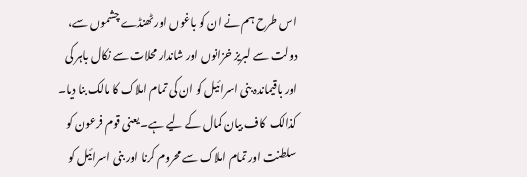اس طرح ہم نے ان کو باغوں اور ٹھنڈے چشموں سے، دولت سے لبریز خزانوں اور شاندار محلات سے نکال باہر کی اور باقیماندہ بنی اسرائیل کو ان کی تمام املاک کا مالک بنا دیا۔  کذالک  کاف بیان کمال کے لیے ہے۔ یعنی قوم فرعون کو سلطنت اور تمام املاک سے محروم کرنا اور بنی اسرائیل کو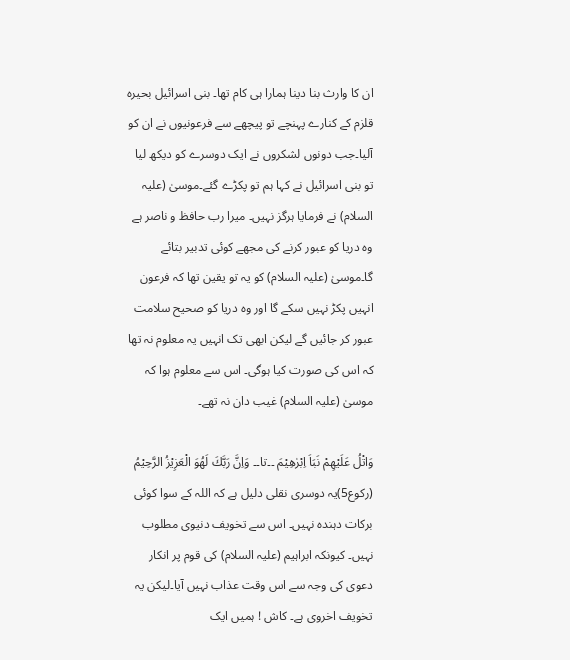ان کا وارث بنا دینا ہمارا ہی کام تھا۔ بنی اسرائیل بحیرہ قلزم کے کنارے پہنچے تو پیچھے سے فرعونیوں نے ان کو آلیا۔جب دونوں لشکروں نے ایک دوسرے کو دیکھ لیا تو بنی اسرائیل نے کہا ہم تو پکڑے گئے۔موسیٰ (علیہ السلام) نے فرمایا ہرگز نہیں۔ میرا رب حافظ و ناصر ہے وہ دریا کو عبور کرنے کی مجھے کوئی تدبیر بتائے گا۔موسیٰ (علیہ السلام) کو یہ تو یقین تھا کہ فرعون انہیں پکڑ نہیں سکے گا اور وہ دریا کو صحیح سلامت عبور کر جائیں گے لیکن ابھی تک انہیں یہ معلوم نہ تھا کہ اس کی صورت کیا ہوگی۔ اس سے معلوم ہوا کہ موسیٰ (علیہ السلام) غیب دان نہ تھے۔

وَاتْلُ عَلَيْهِمْ نَبَاَ اِبْرٰهِيْمَ ۔۔تا۔۔ وَاِنَّ رَبَّكَ لَهُوَ الْعَزِيْزُ الرَّحِيْمُ (رکوع5)یہ دوسری نقلی دلیل ہے کہ اللہ کے سوا کوئی برکات دہندہ نہیں۔ اس سے تخویف دنیوی مطلوب نہیں۔ کیونکہ ابراہیم (علیہ السلام) کی قوم پر انکار دعوی کی وجہ سے اس وقت عذاب نہیں آیا۔لیکن یہ تخویف اخروی ہے۔ کاش ! ہمیں ایک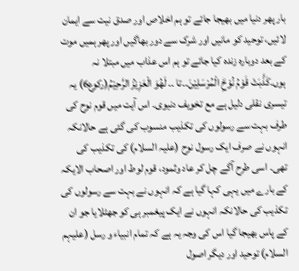بار پھر دنیا میں بھیجا جائے تو ہم اخلاص اور صدق نیت سے ایمان لائیں، توحید کو مانیں اور شرک سے دور بھاگیں اور پھر ہمیں موت کے بعد دوبارہ زندہ کیا جائے تو ہم اس عذاب میں مبتلا نہ ہوں۔كَذَّبَتْ قَوْمُ نُوْحِۨ الْمُرْسَلِيْنَ۔۔تا ۔۔ لَهُوَ الْعَزِيْزُ الرَّحِيْمُ(رکوع6) یہ تیسری نقلی دلیل ہے مع تخویف دنیوی۔ اس آیت میں قوم نوح کی طرف بہت سے رسولوں کی تکذیب منسوب کی گئی ہے حالانکہ انہوں نے صرف ایک رسول نوح (علیہ السلام) کی تکذیب کی تھی۔ اسی طرح آگے چل کر عاد وثمود، قوم لوط اور اصحاب الایکہ کے بارے میں یہی کہا گیا ہے کہ انہوں نے بہت سے رسولوں کی تکذیب کی حالانکہ انہوں نے ایک پیغمبر ہی کو جھٹلایا جو ان کے پاس بھیجا گیا اس کی وجہ یہ ہے کہ تمام انبیاء و رسل (علیہم السلام) توحید اور دیگر اصول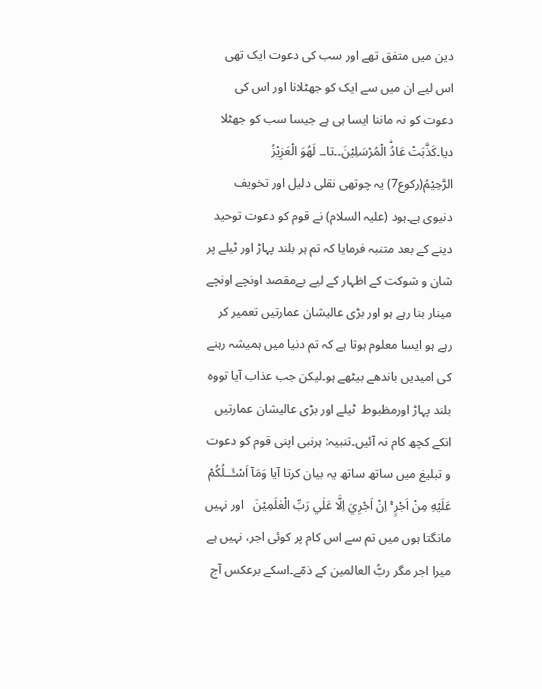دین میں متفق تھے اور سب کی دعوت ایک تھی اس لیے ان میں سے ایک کو جھٹلانا اور اس کی دعوت کو نہ ماننا ایسا ہی ہے جیسا سب کو جھٹلا دیا۔كَذَّبَتْ عَادُۨ الْمُرْسَلِيْنَ۔۔تا۔۔ لَهُوَ الْعَزِيْزُ الرَّحِيْمُ(رکوع7) یہ چوتھی نقلی دلیل اور تخویف دنیوی ہے۔ہود (علیہ السلام) نے قوم کو دعوت توحید دینے کے بعد متنبہ فرمایا کہ تم ہر بلند پہاڑ اور ٹیلے پر شان و شوکت کے اظہار کے لیے بےمقصد اونچے اونچے مینار بنا رہے ہو اور بڑی عالیشان عمارتیں تعمیر کر رہے ہو ایسا معلوم ہوتا ہے کہ تم دنیا میں ہمیشہ رہنے کی امیدیں باندھے بیٹھے ہو۔لیکن جب عذاب آیا تووہ بلند پہاڑ اورمظبوط  ٹیلے اور بڑی عالیشان عمارتیں انکے کچھ کام نہ آئیں۔تنبیہ: ہرنبی اپنی قوم کو دعوت و تبلیغ میں ساتھ ساتھ یہ بیان کرتا آیا وَمَآ اَسْـَٔــلُكُمْ عَلَيْهِ مِنْ اَجْرٍ ۚ اِنْ اَجْرِيَ اِلَّا عَلٰي رَبِّ الْعٰلَمِيْنَ   اور نہیں مانگتا ہوں میں تم سے اس کام پر کوئی اجر، نہیں ہے میرا اجر مگر ربُّ العالمین کے ذمّے۔اسکے برعکس آج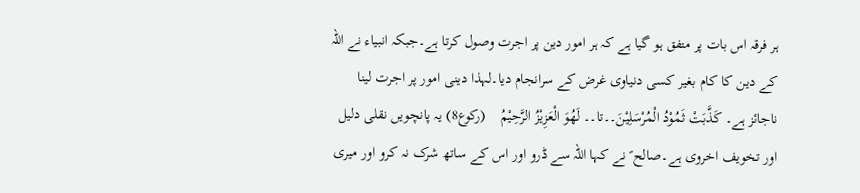ہر فرقہ اس بات پر متفق ہو گیا ہے کہ ہر امور دین پر اجرت وصول کرتا ہے۔جبکہ انبیاء نے اللہ کے دین کا کام بغیر کسی دنیاوی غرض کے سرانجام دیا۔لہذا دینی امور پر اجرت لینا ناجائز ہے۔ كَذَّبَتْ ثَمُوْدُ الْمُرْسَلِيْنَ۔۔تا۔۔ لَهُوَ الْعَزِيْزُ الرَّحِيْمُ    (رکوع8) یہ پانچویں نقلی دلیل اور تخویف اخروی ہے۔صالح ؑ نے کہا اللہ سے ڈرو اور اس کے ساتھ شرک نہ کرو اور میری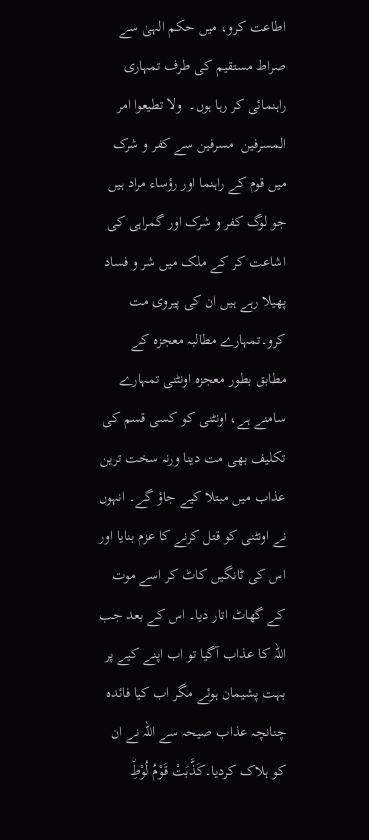اطاعت کرو، میں حکم الہیٰ سے صراط مستقیم کی طرف تمہاری راہنمائی کر رہا ہوں۔  ولا تطیعوا امر المسرفین  مسرفین سے کفر و شرک میں قوم کے راہنما اور رؤساء مراد ہیں جو لوگ کفر و شرک اور گمراہی کی اشاعت کر کے ملک میں شر و فساد پھیلا رہے ہیں ان کی پیروی مت کرو۔تمہارے مطالبہ معجزہ کے مطابق بطور معجزہ اونٹنی تمہارے سامنے ہے، اونٹنی کو کسی قسم کی تکلیف بھی مت دینا ورنہ سخت ترین عذاب میں مبتلا کیے جاؤ گے۔ انہوں نے اونٹنی کو قتل کرنے کا عزم بنایا اور اس کی ٹانگیں کاٹ کر اسے موت کے گھاٹ اتار دیا۔ اس کے بعد جب اللہ کا عذاب آگیا تو اب اپنے کیے پر بہت پشیمان ہوئے مگر اب کیا فائدہ چنانچہ عذاب صیحہ سے اللہ نے ان کو ہلاک کردیا۔كَذَّبَتْ قَوْمُ لُوْطِۨ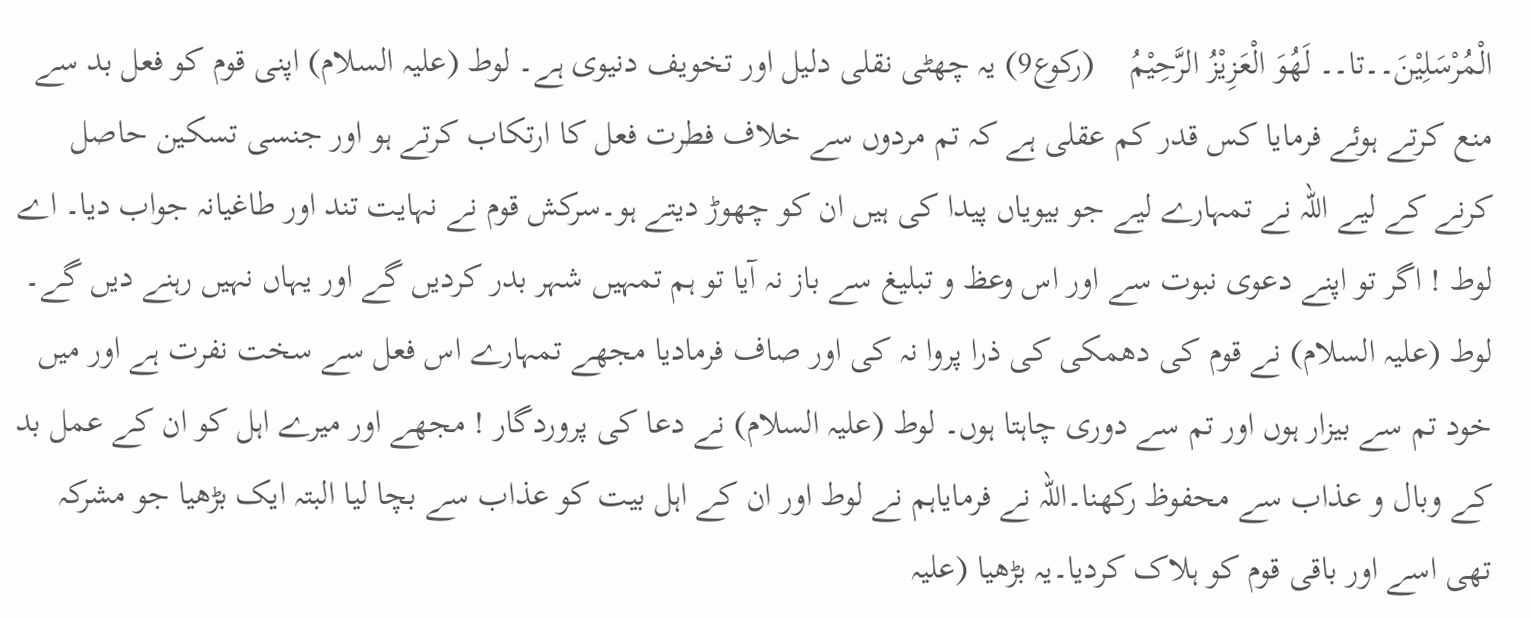الْمُرْسَلِيْنَ۔۔تا۔۔ لَهُوَ الْعَزِيْزُ الرَّحِيْمُ    (رکوع9) یہ چھٹی نقلی دلیل اور تخویف دنیوی ہے۔ لوط (علیہ السلام) اپنی قوم کو فعل بد سے منع کرتے ہوئے فرمایا کس قدر کم عقلی ہے کہ تم مردوں سے خلاف فطرت فعل کا ارتکاب کرتے ہو اور جنسی تسکین حاصل کرنے کے لیے اللہ نے تمہارے لیے جو بیویاں پیدا کی ہیں ان کو چھوڑ دیتے ہو۔سرکش قوم نے نہایت تند اور طاغیانہ جواب دیا۔ اے لوط ! اگر تو اپنے دعوی نبوت سے اور اس وعظ و تبلیغ سے باز نہ آیا تو ہم تمہیں شہر بدر کردیں گے اور یہاں نہیں رہنے دیں گے۔ لوط (علیہ السلام) نے قوم کی دھمکی کی ذرا پروا نہ کی اور صاف فرمادیا مجھے تمہارے اس فعل سے سخت نفرت ہے اور میں خود تم سے بیزار ہوں اور تم سے دوری چاہتا ہوں۔ لوط (علیہ السلام) نے دعا کی پروردگار ! مجھے اور میرے اہل کو ان کے عمل بد کے وبال و عذاب سے محفوظ رکھنا۔اللہ نے فرمایاہم نے لوط اور ان کے اہل بیت کو عذاب سے بچا لیا البتہ ایک بڑھیا جو مشرکہ تھی اسے اور باقی قوم کو ہلاک کردیا۔یہ بڑھیا (علیہ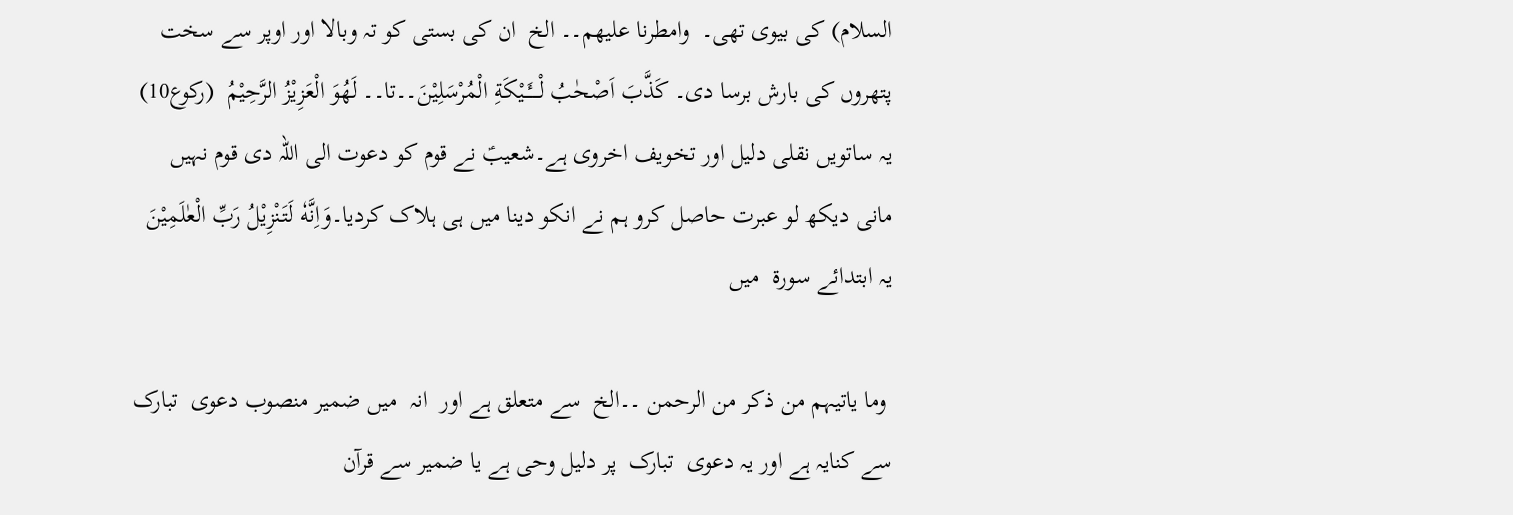السلام) کی بیوی تھی۔  وامطرنا علیھم۔۔ الخ  ان کی بستی کو تہ وبالا اور اوپر سے سخت پتھروں کی بارش برسا دی۔ كَذَّبَ اَصْحٰبُ لْــــَٔــيْكَةِ الْمُرْسَلِيْنَ۔۔تا۔۔ لَهُوَ الْعَزِيْزُ الرَّحِيْمُ  (رکوع10) یہ ساتویں نقلی دلیل اور تخویف اخروی ہے۔شعیبؑ نے قوم کو دعوت الی اللہ دی قوم نہیں مانی دیکھ لو عبرت حاصل کرو ہم نے انکو دینا میں ہی ہلاک کردیا۔وَاِنَّهٗ لَتَنْزِيْلُ رَبِّ الْعٰلَمِيْنَ یہ ابتدائے سورۃ  میں

 وما یاتیہم من ذکر من الرحمن ۔۔الخ  سے متعلق ہے اور  انہ  میں ضمیر منصوب دعوی  تبارک  سے کنایہ ہے اور یہ دعوی  تبارک  پر دلیل وحی ہے یا ضمیر سے قرآن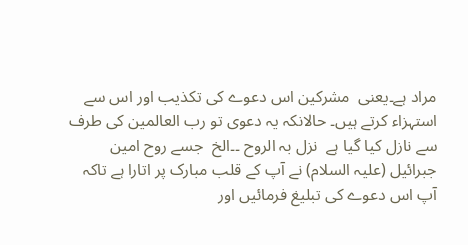مراد ہے۔یعنی  مشرکین اس دعوے کی تکذیب اور اس سے استہزاء کرتے ہیں۔ حالانکہ یہ دعوی تو رب العالمین کی طرف سے نازل کیا گیا ہے  نزل بہ الروح ۔۔الخ  جسے روح امین جبرائیل (علیہ السلام) نے آپ کے قلب مبارک پر اتارا ہے تاکہ آپ اس دعوے کی تبلیغ فرمائیں اور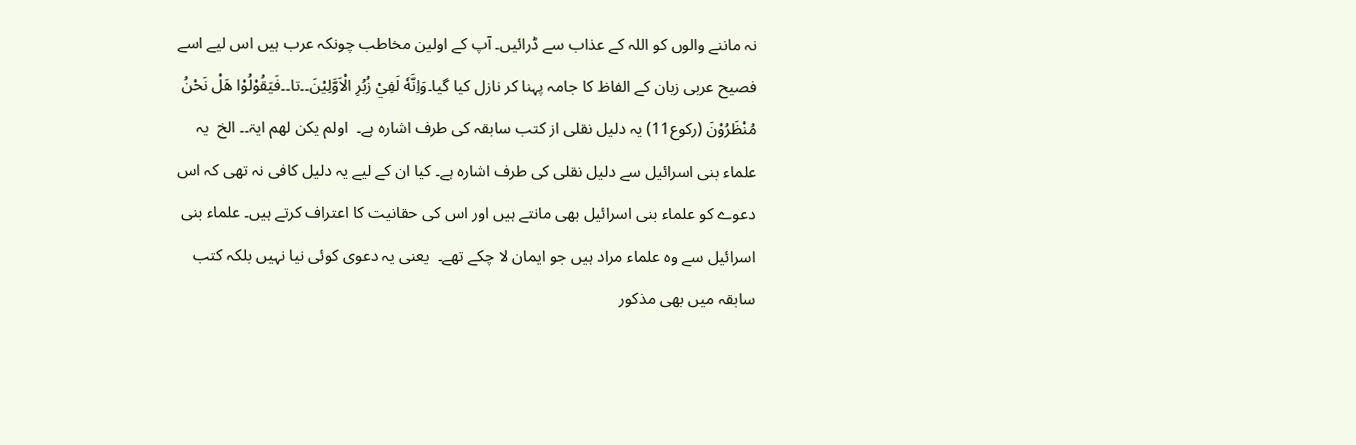نہ ماننے والوں کو اللہ کے عذاب سے ڈرائیں۔ آپ کے اولین مخاطب چونکہ عرب ہیں اس لیے اسے فصیح عربی زبان کے الفاظ کا جامہ پہنا کر نازل کیا گیا۔وَاِنَّهٗ لَفِيْ زُبُرِ الْاَوَّلِيْنَ۔۔تا۔۔فَيَقُوْلُوْا هَلْ نَحْنُ مُنْظَرُوْنَ (رکوع11) یہ دلیل نقلی از کتب سابقہ کی طرف اشارہ ہے۔  اولم یکن لھم ایۃ۔۔ الخ  یہ علماء بنی اسرائیل سے دلیل نقلی کی طرف اشارہ ہے۔ کیا ان کے لیے یہ دلیل کافی نہ تھی کہ اس دعوے کو علماء بنی اسرائیل بھی مانتے ہیں اور اس کی حقانیت کا اعتراف کرتے ہیں۔ علماء بنی اسرائیل سے وہ علماء مراد ہیں جو ایمان لا چکے تھے۔  یعنی یہ دعوی کوئی نیا نہیں بلکہ کتب سابقہ میں بھی مذکور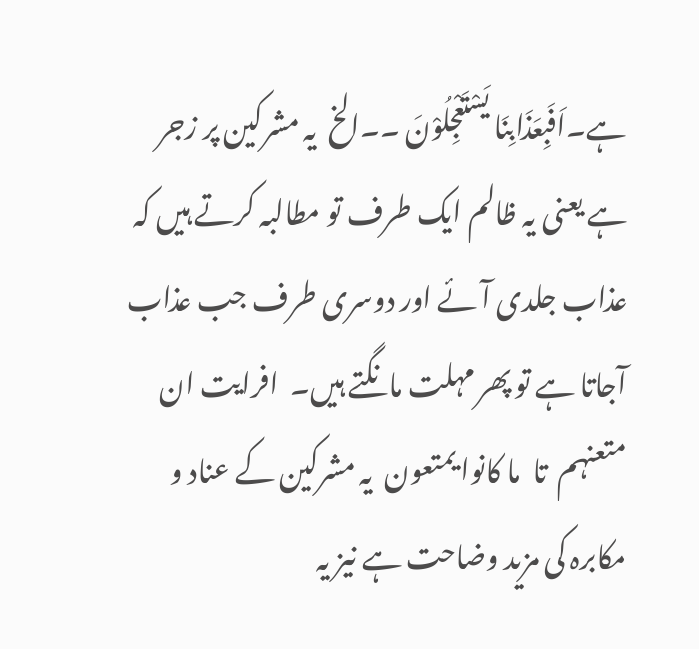ہے۔اَفَبِعَذَابِنَا يَسْتَعْجِلُوْنَ ۔۔الخ  یہ مشرکین پر زجر ہے یعنی یہ ظالم ایک طرف تو مطالبہ کرتے ہیں کہ عذاب جلدی آئے اور دوسری طرف جب عذاب آجاتا ہے تو پھر مہلت مانگتے ہیں۔  افرایت ان متعنہم  تا  ما کانوا یمتعون  یہ مشرکین کے عناد و مکابرہ کی مزید وضاحت ہے نیز یہ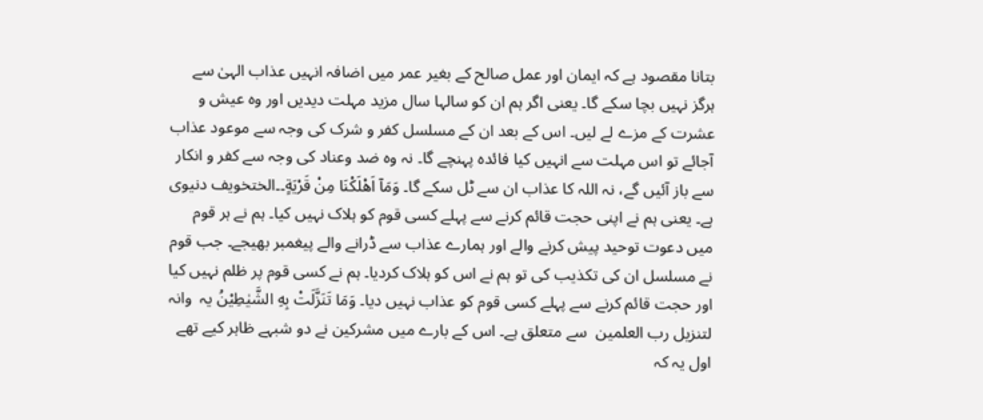بتانا مقصود ہے کہ ایمان اور عمل صالح کے بغیر عمر میں اضافہ انہیں عذاب الہیٰ سے ہرگز نہیں بچا سکے گا۔ یعنی اگر ہم ان کو سالہا سال مزید مہلت دیدیں اور وہ عیش و عشرت کے مزے لے لیں۔ اس کے بعد ان کے مسلسل کفر و شرک کی وجہ سے موعود عذاب آجائے تو اس مہلت سے انہیں کیا فائدہ پہنچے گا۔ نہ وہ ضد وعناد کی وجہ سے کفر و انکار سے باز آئیں گے، نہ اللہ کا عذاب ان سے ٹل سکے گا۔ وَمَآ اَهْلَكْنَا مِنْ قَرْيَةٍ۔۔الختخویف دنیوی ہے۔ یعنی ہم نے اپنی حجت قائم کرنے سے پہلے کسی قوم کو ہلاک نہیں کیا۔ ہم نے ہر قوم میں دعوت توحید پیش کرنے والے اور ہمارے عذاب سے ڈرانے والے پیغمبر بھیجے۔ جب قوم نے مسلسل ان کی تکذیب کی تو ہم نے اس کو ہلاک کردیا۔ ہم نے کسی قوم پر ظلم نہیں کیا اور حجت قائم کرنے سے پہلے کسی قوم کو عذاب نہیں دیا۔ وَمَا تَنَزَّلَتْ بِهِ الشَّيٰطِيْنُ یہ  وانہ لتنزیل رب العلمین  سے متعلق ہے۔ اس کے بارے میں مشرکین نے دو شبہے ظاہر کیے تھے اول یہ کہ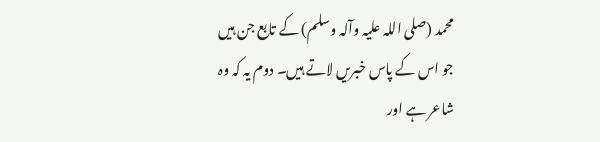محمد (صلی اللہ علیہ وآلہ وسلم) کے تابع جن ہیں جو اس کے پاس خبریں لاتے ہیں۔ دوم یہ کہ وہ شاعر ہے اور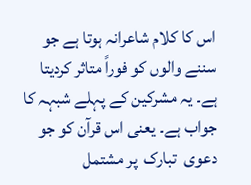اس کا کلام شاعرانہ ہوتا ہے جو سننے والوں کو فوراً متاثر کردیتا ہے۔ یہ مشرکین کے پہلے شبہہ کا جواب ہے۔ یعنی اس قرآن کو جو دعوی  تبارک  پر مشتمل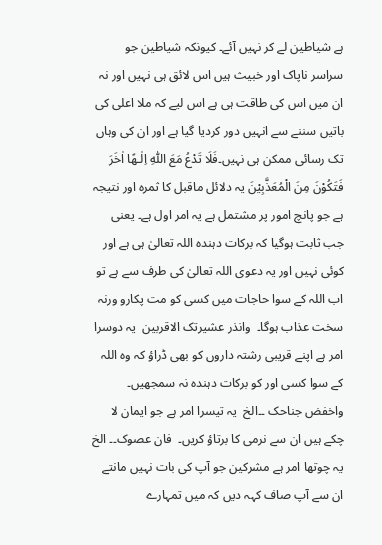ہے شیاطین لے کر نہیں آئے۔ کیونکہ شیاطین جو سراسر ناپاک اور خبیث ہیں اس لائق ہی نہیں اور نہ ان میں اس کی طاقت ہی ہے اس لیے کہ ملا اعلی کی باتیں سننے سے انہیں دور کردیا گیا ہے اور ان کی وہاں تک رسائی ممکن ہی نہیں۔فَلَا تَدْعُ مَعَ اللّٰهِ اِلٰـهًا اٰخَرَ فَتَكُوْنَ مِنَ الْمُعَذَّبِيْنَ یہ دلائل ماقبل کا ثمرہ اور نتیجہ ہے جو پانچ امور پر مشتمل ہے یہ امر اول ہے۔ یعنی جب ثابت ہوگیا کہ برکات دہندہ اللہ تعالیٰ ہی ہے اور کوئی نہیں اور یہ دعوی اللہ تعالیٰ کی طرف سے ہے تو اب اللہ کے سوا حاجات میں کسی کو مت پکارو ورنہ سخت عذاب ہوگا۔  وانذر عشیرتک الاقربین  یہ دوسرا امر ہے اپنے قریبی رشتہ داروں کو بھی ڈراؤ کہ وہ اللہ کے سوا کسی اور کو برکات دہندہ نہ سمجھیں۔  واخفض جناحک ۔۔الخ  یہ تیسرا امر ہے جو ایمان لا چکے ہیں ان سے نرمی کا برتاؤ کریں۔  فان عصوک۔۔ الخ  یہ چوتھا امر ہے مشرکین جو آپ کی بات نہیں مانتے ان سے آپ صاف کہہ دیں کہ میں تمہارے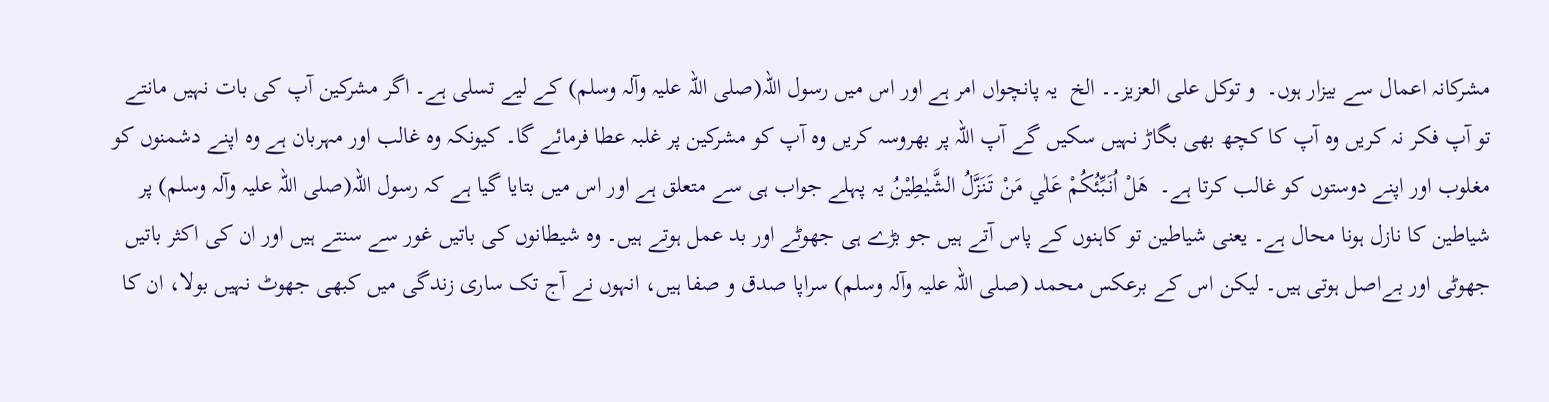مشرکانہ اعمال سے بیزار ہوں۔  و توکل علی العزیز۔۔ الخ  یہ پانچواں امر ہے اور اس میں رسول اللہ(صلی اللہ علیہ وآلہ وسلم) کے لیے تسلی ہے۔ اگر مشرکین آپ کی بات نہیں مانتے تو آپ فکر نہ کریں وہ آپ کا کچھ بھی بگاڑ نہیں سکیں گے آپ اللہ پر بھروسہ کریں وہ آپ کو مشرکین پر غلبہ عطا فرمائے گا۔ کیونکہ وہ غالب اور مہربان ہے وہ اپنے دشمنوں کو مغلوب اور اپنے دوستوں کو غالب کرتا ہے۔  هَلْ اُنَبِّئُكُمْ عَلٰي مَنْ تَنَزَّلُ الشَّيٰطِيْنُ یہ پہلے جواب ہی سے متعلق ہے اور اس میں بتایا گیا ہے کہ رسول اللہ(صلی اللہ علیہ وآلہ وسلم) پر شیاطین کا نازل ہونا محال ہے۔ یعنی شیاطین تو کاہنوں کے پاس آتے ہیں جو بڑے ہی جھوٹے اور بد عمل ہوتے ہیں۔ وہ شیطانوں کی باتیں غور سے سنتے ہیں اور ان کی اکثر باتیں جھوٹی اور بےاصل ہوتی ہیں۔ لیکن اس کے برعکس محمد (صلی اللہ علیہ وآلہ وسلم) سراپا صدق و صفا ہیں، انہوں نے آج تک ساری زندگی میں کبھی جھوٹ نہیں بولا، ان کا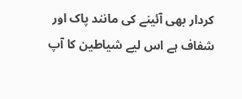کردار بھی آئینے کی مانند پاک اور شفاف ہے اس لیے شیاطین کا آپ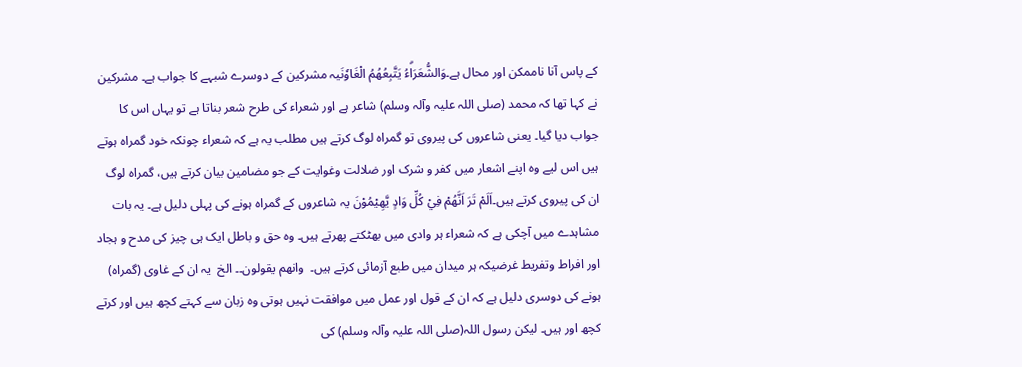کے پاس آنا ناممکن اور محال ہے۔وَالشُّعَرَاۗءُ يَتَّبِعُهُمُ الْغَاوٗنَیہ مشرکین کے دوسرے شبہے کا جواب ہے۔ مشرکین نے کہا تھا کہ محمد (صلی اللہ علیہ وآلہ وسلم) شاعر ہے اور شعراء کی طرح شعر بناتا ہے تو یہاں اس کا جواب دیا گیا۔ یعنی شاعروں کی پیروی تو گمراہ لوگ کرتے ہیں مطلب یہ ہے کہ شعراء چونکہ خود گمراہ ہوتے ہیں اس لیے وہ اپنے اشعار میں کفر و شرک اور ضلالت وغوایت کے جو مضامین بیان کرتے ہیں، گمراہ لوگ ان کی پیروی کرتے ہیں۔اَلَمْ تَرَ اَنَّهُمْ فِيْ كُلِّ وَادٍ يَّهِيْمُوْنَ یہ شاعروں کے گمراہ ہونے کی پہلی دلیل ہے۔ یہ بات مشاہدے میں آچکی ہے کہ شعراء ہر وادی میں بھٹکتے پھرتے ہیں۔ وہ حق و باطل ایک ہی چیز کی مدح و ہجاد اور افراط وتفریط غرضیکہ ہر میدان میں طبع آزمائی کرتے ہیں۔  وانھم یقولون۔۔ الخ  یہ ان کے غاوی (گمراہ) ہونے کی دوسری دلیل ہے کہ ان کے قول اور عمل میں موافقت نہیں ہوتی وہ زبان سے کہتے کچھ ہیں اور کرتے کچھ اور ہیں۔ لیکن رسول اللہ(صلی اللہ علیہ وآلہ وسلم) کی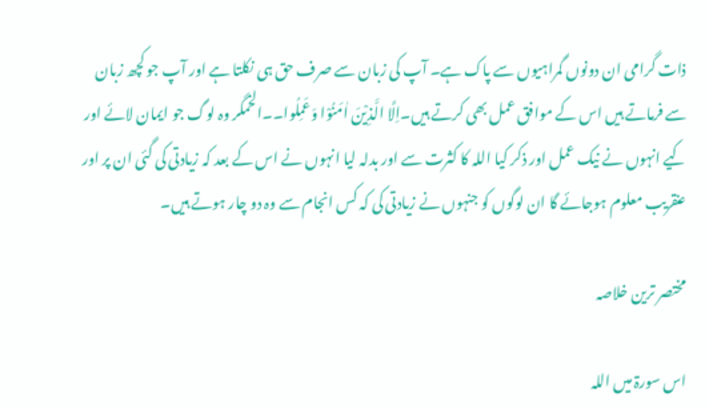ذات گرامی ان دونوں گمراہیوں سے پاک ہے۔ آپ کی زبان سے صرف حق ہی نکلتا ہے اور آپ جو کچھ زبان سے فرماتے ہیں اس کے موافق عمل بھی کرتے ہیں۔اِلَّا الَّذِيْنَ اٰمَنُوْا وَعَمِلُوا۔۔الخمگر وہ لوگ جو ایمان لائے اور کیے انہوں نے نیک عمل اور ذکر کیا اللہ کا کثرت سے اور بدلہ لیا انہوں نے اس کے بعد کہ زیادتی کی گئی ان پر اور عنقریب معلوم ہوجائے گا ان لوگوں کو جنہوں نے زیادتی کی کہ کس انجام سے وہ دو چار ہوتے ہیں۔

مختصر ترین خلاصہ

اس سورۃ میں اللہ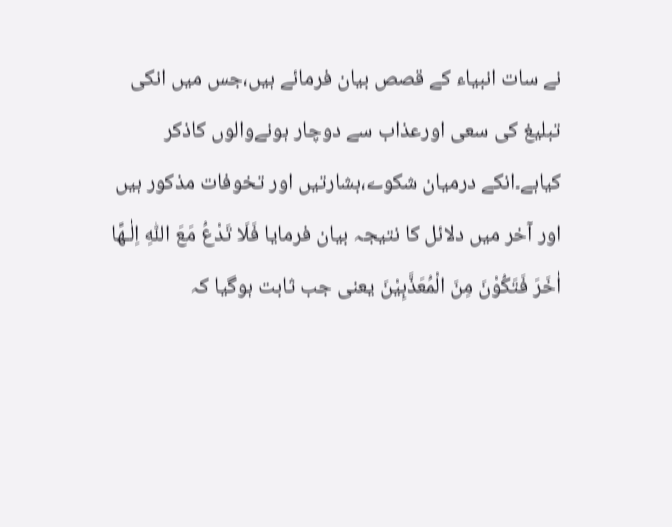نے سات انبیاء کے قصص بیان فرمائے ہیں،جس میں انکی تبلیغ کی سعی اورعذاب سے دوچار ہونےوالوں کاذکر کیاہے۔انکے درمیان شکوے،بشارتیں اور تخوفات مذکور ہیں اور آخر میں دلائل کا نتیجہ بیان فرمایا فَلَا تَدْعُ مَعَ اللّٰهِ اِلٰـهًا اٰخَرَ فَتَكُوْنَ مِنَ الْمُعَذَّبِيْنَ یعنی جب ثابت ہوگیا کہ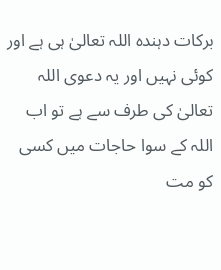برکات دہندہ اللہ تعالیٰ ہی ہے اور کوئی نہیں اور یہ دعوی اللہ تعالیٰ کی طرف سے ہے تو اب اللہ کے سوا حاجات میں کسی کو مت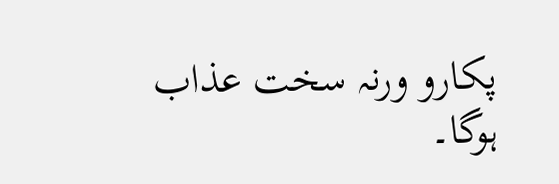پکارو ورنہ سخت عذاب ہوگا۔